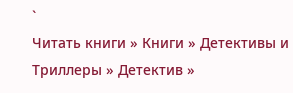`
Читать книги » Книги » Детективы и Триллеры » Детектив »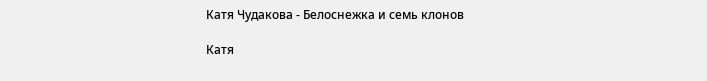Катя Чудакова - Белоснежка и семь клонов

Катя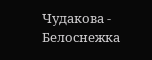Чудакова - Белоснежка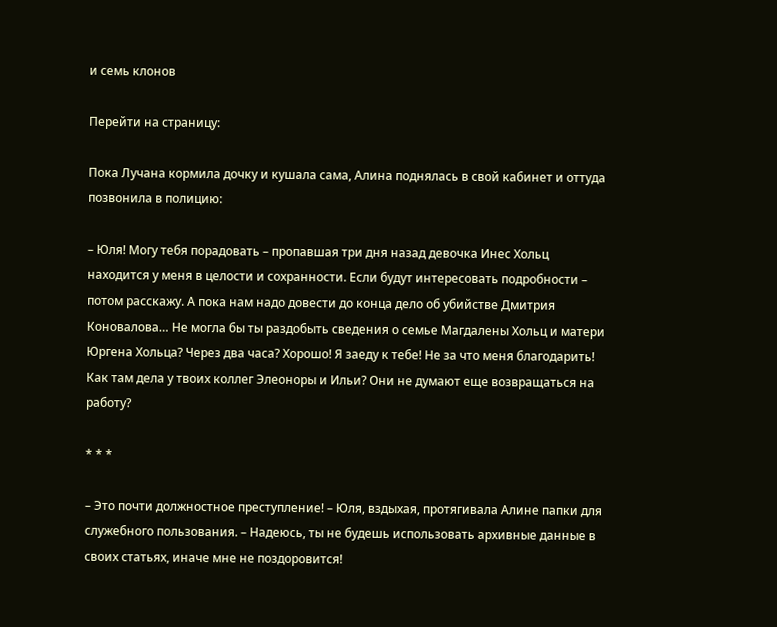и семь клонов

Перейти на страницу:

Пока Лучана кормила дочку и кушала сама, Алина поднялась в свой кабинет и оттуда позвонила в полицию:

– Юля! Могу тебя порадовать – пропавшая три дня назад девочка Инес Хольц находится у меня в целости и сохранности. Если будут интересовать подробности – потом расскажу. А пока нам надо довести до конца дело об убийстве Дмитрия Коновалова… Не могла бы ты раздобыть сведения о семье Магдалены Хольц и матери Юргена Хольца? Через два часа? Хорошо! Я заеду к тебе! Не за что меня благодарить! Как там дела у твоих коллег Элеоноры и Ильи? Они не думают еще возвращаться на работу?

* * *

– Это почти должностное преступление! – Юля, вздыхая, протягивала Алине папки для служебного пользования. – Надеюсь, ты не будешь использовать архивные данные в своих статьях, иначе мне не поздоровится!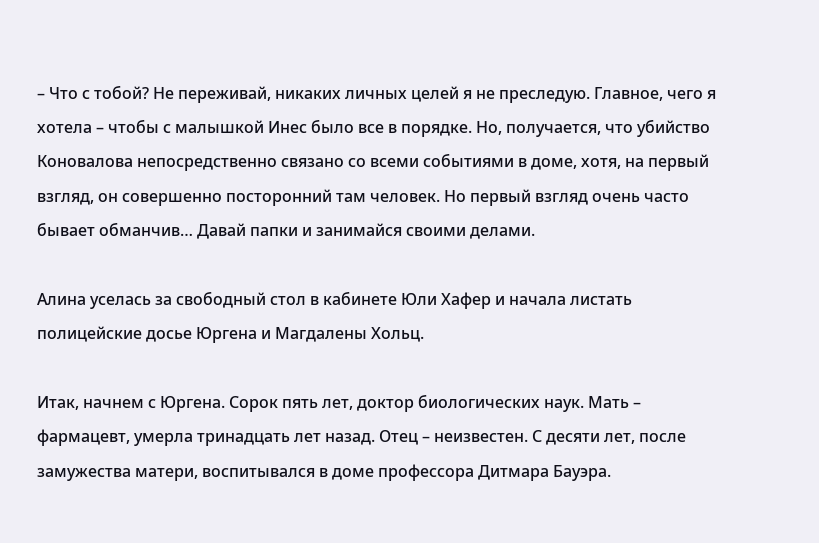– Что с тобой? Не переживай, никаких личных целей я не преследую. Главное, чего я хотела – чтобы с малышкой Инес было все в порядке. Но, получается, что убийство Коновалова непосредственно связано со всеми событиями в доме, хотя, на первый взгляд, он совершенно посторонний там человек. Но первый взгляд очень часто бывает обманчив… Давай папки и занимайся своими делами.

Алина уселась за свободный стол в кабинете Юли Хафер и начала листать полицейские досье Юргена и Магдалены Хольц.

Итак, начнем с Юргена. Сорок пять лет, доктор биологических наук. Мать – фармацевт, умерла тринадцать лет назад. Отец – неизвестен. С десяти лет, после замужества матери, воспитывался в доме профессора Дитмара Бауэра.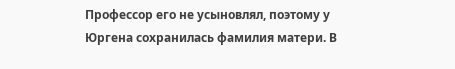Профессор его не усыновлял, поэтому у Юргена сохранилась фамилия матери. В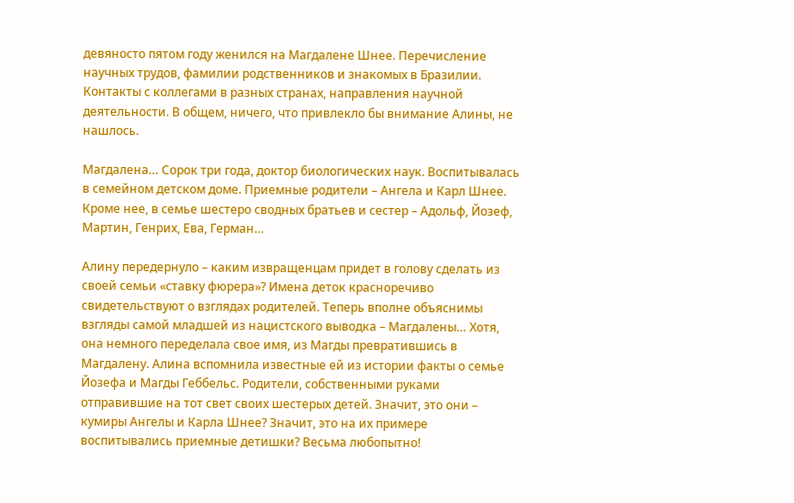девяносто пятом году женился на Магдалене Шнее. Перечисление научных трудов, фамилии родственников и знакомых в Бразилии. Контакты с коллегами в разных странах, направления научной деятельности. В общем, ничего, что привлекло бы внимание Алины, не нашлось.

Магдалена… Сорок три года, доктор биологических наук. Воспитывалась в семейном детском доме. Приемные родители – Ангела и Карл Шнее. Кроме нее, в семье шестеро сводных братьев и сестер – Адольф, Йозеф, Мартин, Генрих, Ева, Герман…

Алину передернуло – каким извращенцам придет в голову сделать из своей семьи «ставку фюрера»? Имена деток красноречиво свидетельствуют о взглядах родителей. Теперь вполне объяснимы взгляды самой младшей из нацистского выводка – Магдалены… Хотя, она немного переделала свое имя, из Магды превратившись в Магдалену. Алина вспомнила известные ей из истории факты о семье Йозефа и Магды Геббельс. Родители, собственными руками отправившие на тот свет своих шестерых детей. Значит, это они – кумиры Ангелы и Карла Шнее? Значит, это на их примере воспитывались приемные детишки? Весьма любопытно!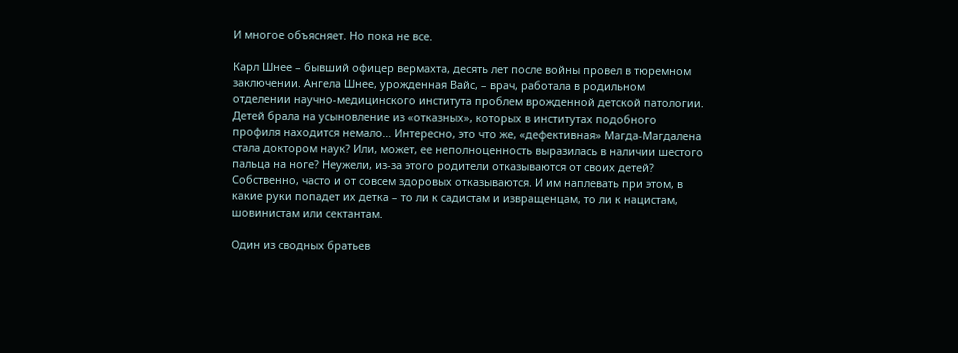И многое объясняет. Но пока не все.

Карл Шнее – бывший офицер вермахта, десять лет после войны провел в тюремном заключении. Ангела Шнее, урожденная Вайс, – врач, работала в родильном отделении научно-медицинского института проблем врожденной детской патологии. Детей брала на усыновление из «отказных», которых в институтах подобного профиля находится немало… Интересно, это что же, «дефективная» Магда-Магдалена стала доктором наук? Или, может, ее неполноценность выразилась в наличии шестого пальца на ноге? Неужели, из-за этого родители отказываются от своих детей? Собственно, часто и от совсем здоровых отказываются. И им наплевать при этом, в какие руки попадет их детка – то ли к садистам и извращенцам, то ли к нацистам, шовинистам или сектантам.

Один из сводных братьев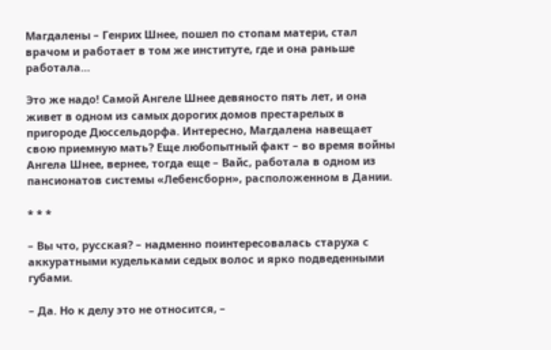Магдалены – Генрих Шнее, пошел по стопам матери, стал врачом и работает в том же институте, где и она раньше работала…

Это же надо! Самой Ангеле Шнее девяносто пять лет, и она живет в одном из самых дорогих домов престарелых в пригороде Дюссельдорфа. Интересно, Магдалена навещает свою приемную мать? Еще любопытный факт – во время войны Ангела Шнее, вернее, тогда еще – Вайс, работала в одном из пансионатов системы «Лебенсборн», расположенном в Дании.

* * *

– Вы что, русская? – надменно поинтересовалась старуха с аккуратными кудельками седых волос и ярко подведенными губами.

– Да. Но к делу это не относится, –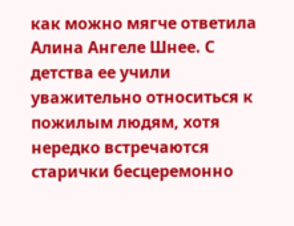как можно мягче ответила Алина Ангеле Шнее. С детства ее учили уважительно относиться к пожилым людям, хотя нередко встречаются старички бесцеремонно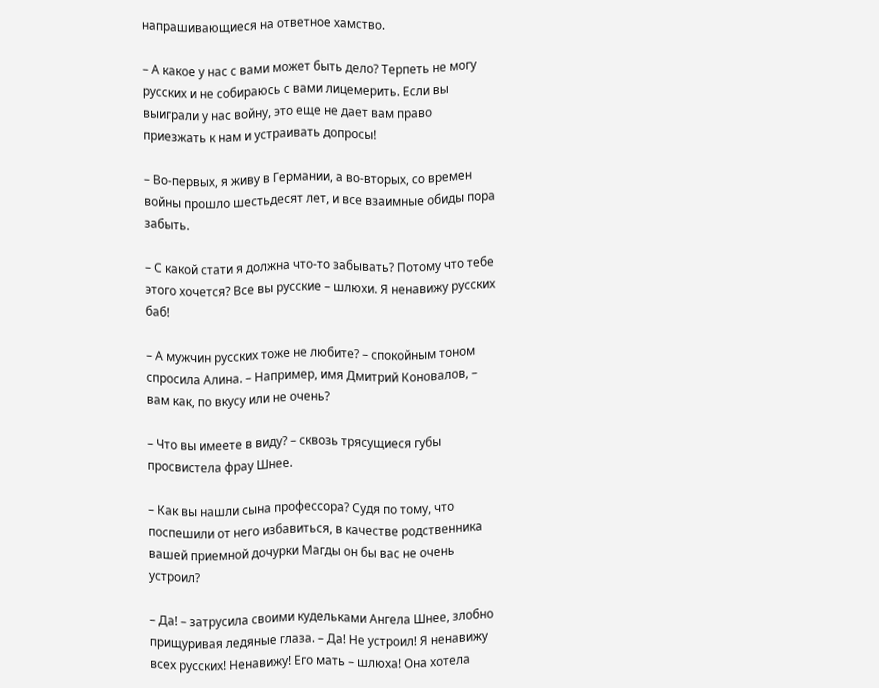напрашивающиеся на ответное хамство.

– А какое у нас с вами может быть дело? Терпеть не могу русских и не собираюсь с вами лицемерить. Если вы выиграли у нас войну, это еще не дает вам право приезжать к нам и устраивать допросы!

– Во-первых, я живу в Германии, а во-вторых, со времен войны прошло шестьдесят лет, и все взаимные обиды пора забыть.

– С какой стати я должна что-то забывать? Потому что тебе этого хочется? Все вы русские – шлюхи. Я ненавижу русских баб!

– А мужчин русских тоже не любите? – спокойным тоном спросила Алина. – Например, имя Дмитрий Коновалов, – вам как, по вкусу или не очень?

– Что вы имеете в виду? – сквозь трясущиеся губы просвистела фрау Шнее.

– Как вы нашли сына профессора? Судя по тому, что поспешили от него избавиться, в качестве родственника вашей приемной дочурки Магды он бы вас не очень устроил?

– Да! – затрусила своими кудельками Ангела Шнее, злобно прищуривая ледяные глаза. – Да! Не устроил! Я ненавижу всех русских! Ненавижу! Его мать – шлюха! Она хотела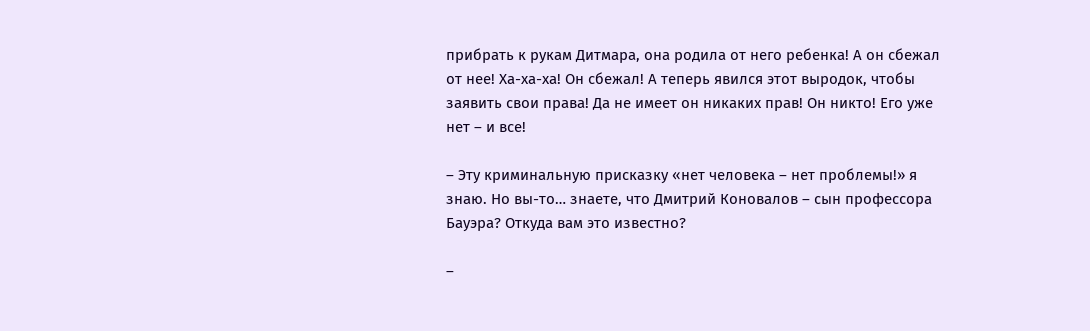прибрать к рукам Дитмара, она родила от него ребенка! А он сбежал от нее! Ха-ха-ха! Он сбежал! А теперь явился этот выродок, чтобы заявить свои права! Да не имеет он никаких прав! Он никто! Его уже нет – и все!

– Эту криминальную присказку «нет человека – нет проблемы!» я знаю. Но вы-то… знаете, что Дмитрий Коновалов – сын профессора Бауэра? Откуда вам это известно?

–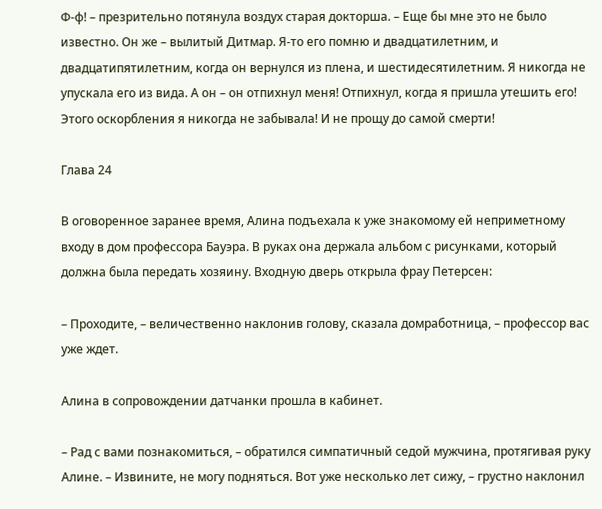Ф-ф! – презрительно потянула воздух старая докторша. – Еще бы мне это не было известно. Он же – вылитый Дитмар. Я-то его помню и двадцатилетним, и двадцатипятилетним, когда он вернулся из плена, и шестидесятилетним. Я никогда не упускала его из вида. А он – он отпихнул меня! Отпихнул, когда я пришла утешить его! Этого оскорбления я никогда не забывала! И не прощу до самой смерти!

Глава 24

В оговоренное заранее время, Алина подъехала к уже знакомому ей неприметному входу в дом профессора Бауэра. В руках она держала альбом с рисунками, который должна была передать хозяину. Входную дверь открыла фрау Петерсен:

– Проходите, – величественно наклонив голову, сказала домработница, – профессор вас уже ждет.

Алина в сопровождении датчанки прошла в кабинет.

– Рад с вами познакомиться, – обратился симпатичный седой мужчина, протягивая руку Алине. – Извините, не могу подняться. Вот уже несколько лет сижу, – грустно наклонил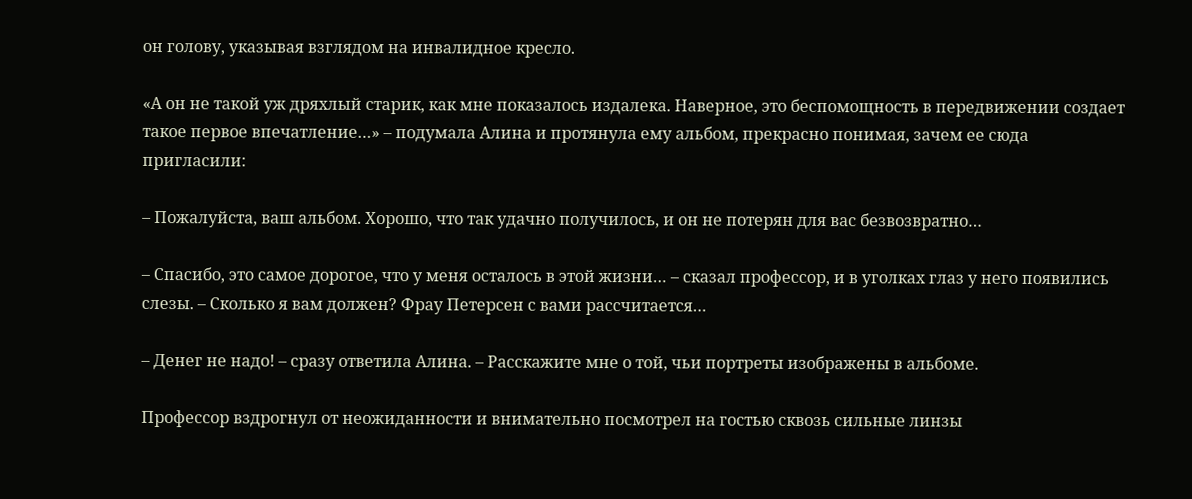он голову, указывая взглядом на инвалидное кресло.

«А он не такой уж дряхлый старик, как мне показалось издалека. Наверное, это беспомощность в передвижении создает такое первое впечатление…» – подумала Алина и протянула ему альбом, прекрасно понимая, зачем ее сюда пригласили:

– Пожалуйста, ваш альбом. Хорошо, что так удачно получилось, и он не потерян для вас безвозвратно…

– Спасибо, это самое дорогое, что у меня осталось в этой жизни… – сказал профессор, и в уголках глаз у него появились слезы. – Сколько я вам должен? Фрау Петерсен с вами рассчитается…

– Денег не надо! – сразу ответила Алина. – Расскажите мне о той, чьи портреты изображены в альбоме.

Профессор вздрогнул от неожиданности и внимательно посмотрел на гостью сквозь сильные линзы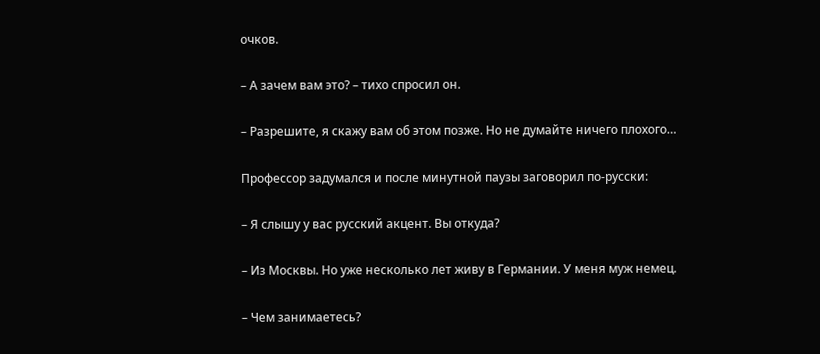очков.

– А зачем вам это? – тихо спросил он.

– Разрешите, я скажу вам об этом позже. Но не думайте ничего плохого…

Профессор задумался и после минутной паузы заговорил по-русски:

– Я слышу у вас русский акцент. Вы откуда?

– Из Москвы. Но уже несколько лет живу в Германии. У меня муж немец.

– Чем занимаетесь?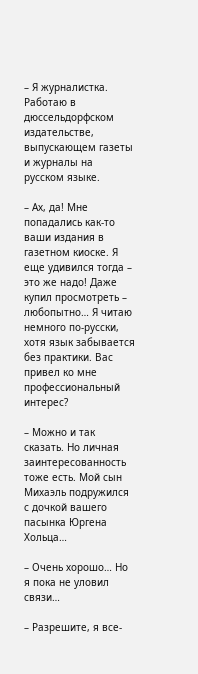– Я журналистка. Работаю в дюссельдорфском издательстве, выпускающем газеты и журналы на русском языке.

– Ах, да! Мне попадались как-то ваши издания в газетном киоске. Я еще удивился тогда – это же надо! Даже купил просмотреть – любопытно… Я читаю немного по-русски, хотя язык забывается без практики. Вас привел ко мне профессиональный интерес?

– Можно и так сказать. Но личная заинтересованность тоже есть. Мой сын Михаэль подружился с дочкой вашего пасынка Юргена Хольца…

– Очень хорошо… Но я пока не уловил связи…

– Разрешите, я все-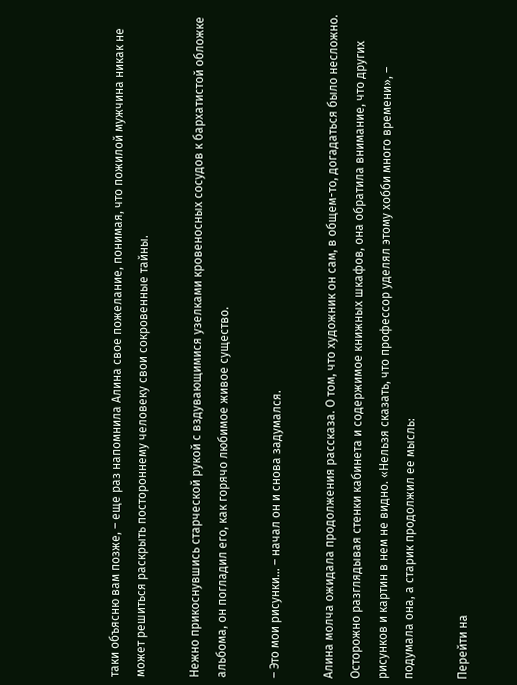таки объясню вам позже, – еще раз напомнила Алина свое пожелание, понимая, что пожилой мужчина никак не может решиться раскрыть постороннему человеку свои сокровенные тайны.

Нежно прикоснувшись старческой рукой с вздувающимися узелками кровеносных сосудов к бархатистой обложке альбома, он погладил его, как горячо любимое живое существо.

– Это мои рисунки… – начал он и снова задумался.

Алина молча ожидала продолжения рассказа. О том, что художник он сам, в общем-то, догадаться было несложно. Осторожно разглядывая стенки кабинета и содержимое книжных шкафов, она обратила внимание, что других рисунков и картин в нем не видно. «Нельзя сказать, что профессор уделял этому хобби много времени», – подумала она, а старик продолжил ее мысль:

Перейти на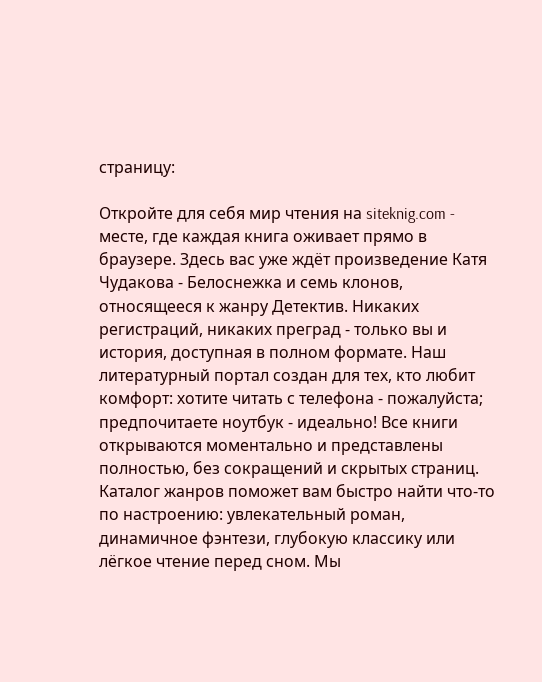страницу:

Откройте для себя мир чтения на siteknig.com - месте, где каждая книга оживает прямо в браузере. Здесь вас уже ждёт произведение Катя Чудакова - Белоснежка и семь клонов, относящееся к жанру Детектив. Никаких регистраций, никаких преград - только вы и история, доступная в полном формате. Наш литературный портал создан для тех, кто любит комфорт: хотите читать с телефона - пожалуйста; предпочитаете ноутбук - идеально! Все книги открываются моментально и представлены полностью, без сокращений и скрытых страниц. Каталог жанров поможет вам быстро найти что-то по настроению: увлекательный роман, динамичное фэнтези, глубокую классику или лёгкое чтение перед сном. Мы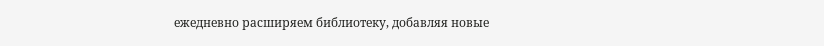ежедневно расширяем библиотеку, добавляя новые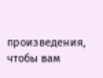произведения, чтобы вам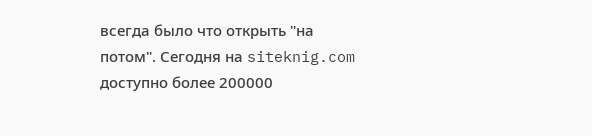всегда было что открыть "на потом". Сегодня на siteknig.com доступно более 200000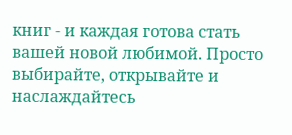книг - и каждая готова стать вашей новой любимой. Просто выбирайте, открывайте и наслаждайтесь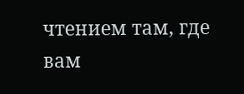чтением там, где вам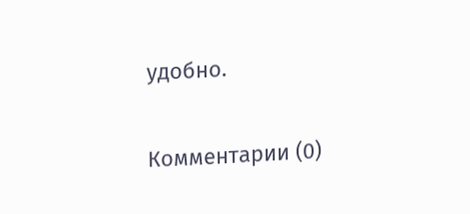удобно.

Комментарии (0)